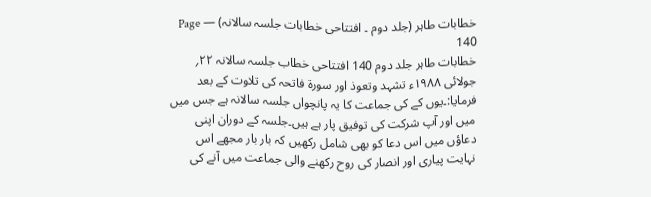خطابات طاہر (جلد دوم ۔ افتتاحی خطابات جلسہ سالانہ) — Page 140
خطابات طاہر جلد دوم 140 افتتاحی خطاب جلسہ سالانہ ۲۲؍ جولائی ۱۹۸۸ء تشہد وتعوذ اور سورۃ فاتحہ کی تلاوت کے بعد فرمایا:۔یوں کے کی جماعت کا یہ پانچواں جلسہ سالانہ ہے جس میں میں اور آپ شرکت کی توفیق پار ہے ہیں۔جلسہ کے دوران اپنی دعاؤں میں اس دعا کو بھی شامل رکھیں کہ بار بار مجھے اس نہایت پیاری اور انصار کی روح رکھنے والی جماعت میں آنے کی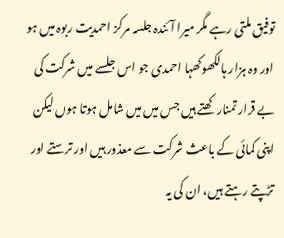توفیق ملتی رہے مگر میرا آئندہ جلسہ مرکز احمدیت ربوہ میں ہو اور وہ ہزار ہالکھوکھہا احمدی جو اس جلسے میں شرکت کی بے قرار تمنار کھتے ہیں جس میں میں شامل ہوتا ہوں لیکن اپنی کمائی کے باعث شرکت سے معذور ہیں اور ترستے اور تڑپتے رہتے ہیں، ان کی یہ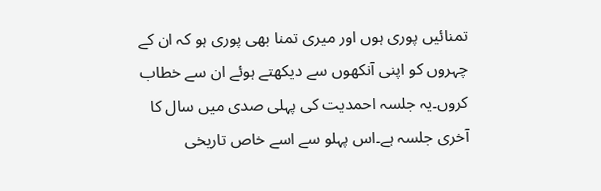تمنائیں پوری ہوں اور میری تمنا بھی پوری ہو کہ ان کے چہروں کو اپنی آنکھوں سے دیکھتے ہوئے ان سے خطاب کروں۔یہ جلسہ احمدیت کی پہلی صدی میں سال کا آخری جلسہ ہے۔اس پہلو سے اسے خاص تاریخی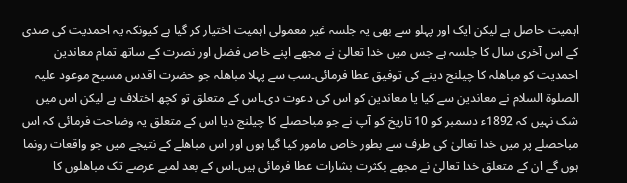اہمیت حاصل ہے لیکن ایک اور پہلو سے بھی یہ جلسہ غیر معمولی اہمیت اختیار کر گیا ہے کیونکہ یہ احمدیت کی صدی کے اس آخری سال کا جلسہ ہے جس میں خدا تعالیٰ نے مجھے اپنے خاص فضل اور نصرت کے ساتھ تمام معاندین احمدیت کو مباھلہ کا چیلنج دینے کی توفیق عطا فرمائی۔سب سے پہلا مباھلہ جو حضرت اقدس مسیح موعود علیہ الصلوۃ السلام نے معاندین سے کیا یا معاندین کو اس کی دعوت دی۔اس کے متعلق تو کچھ اختلاف ہے لیکن اس میں شک نہیں کہ 1892ء دسمبر کو 10 تاریخ کو آپ نے جو مباحصلے کا چیلنج دیا اس کے متعلق یہ وضاحت فرمائی کہ اس مباحصلے پر میں خدا تعالیٰ کی طرف سے بطور خاص مامور کیا گیا ہوں اور اس مباھلے کے نتیجے میں جو واقعات رونما ہوں گے ان کے متعلق خدا تعالیٰ نے مجھے بکثرت بشارات عطا فرمائی ہیں۔اس کے بعد لمبے عرصے تک مباھلوں کا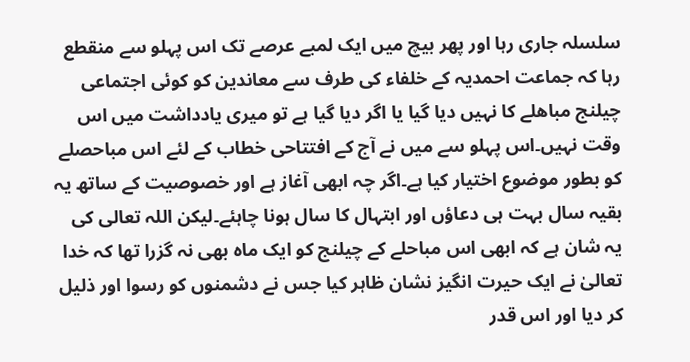سلسلہ جاری رہا اور پھر بیچ میں ایک لمبے عرصے تک اس پہلو سے منقطع رہا کہ جماعت احمدیہ کے خلفاء کی طرف سے معاندین کو کوئی اجتماعی چیلنج مباھلے کا نہیں دیا گیا یا اگر دیا گیا ہے تو میری یادداشت میں اس وقت نہیں۔اس پہلو سے میں نے آج کے افتتاحی خطاب کے لئے اس مباحصلے کو بطور موضوع اختیار کیا ہے۔اگر چہ ابھی آغاز ہے اور خصوصیت کے ساتھ یہ بقیہ سال بہت ہی دعاؤں اور ابتہال کا سال ہونا چاہئے۔لیکن اللہ تعالی کی یہ شان ہے کہ ابھی اس مباحلے کے چیلنج کو ایک ماہ بھی نہ گزرا تھا کہ خدا تعالیٰ نے ایک حیرت انگیز نشان ظاہر کیا جس نے دشمنوں کو رسوا اور ذلیل کر دیا اور اس قدر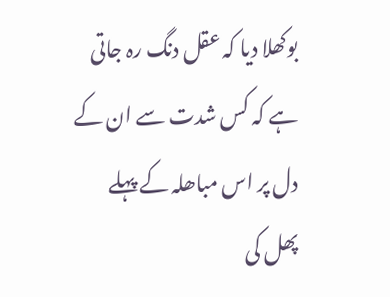بوکھلا دیا کہ عقل دنگ رہ جاتی ہے کہ کس شدت سے ان کے دل پر اس مباھلہ کے پہلے پھل کی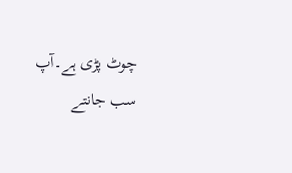چوٹ پڑی ہے۔آپ سب جانتے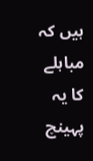ہیں کہ مباہلے کا یہ پہینچ